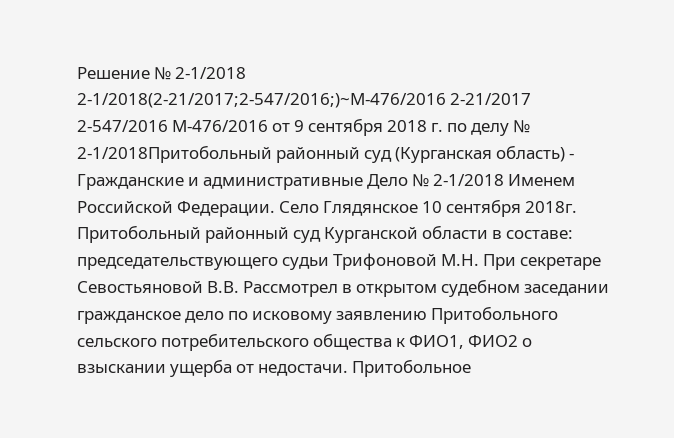Решение № 2-1/2018 2-1/2018(2-21/2017;2-547/2016;)~М-476/2016 2-21/2017 2-547/2016 М-476/2016 от 9 сентября 2018 г. по делу № 2-1/2018Притобольный районный суд (Курганская область) - Гражданские и административные Дело № 2-1/2018 Именем Российской Федерации. Село Глядянское 10 сентября 2018г. Притобольный районный суд Курганской области в составе: председательствующего судьи Трифоновой М.Н. При секретаре Севостьяновой В.В. Рассмотрел в открытом судебном заседании гражданское дело по исковому заявлению Притобольного сельского потребительского общества к ФИО1, ФИО2 о взыскании ущерба от недостачи. Притобольное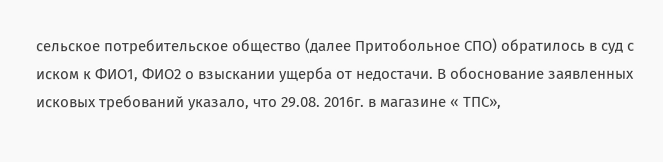сельское потребительское общество (далее Притобольное СПО) обратилось в суд с иском к ФИО1, ФИО2 о взыскании ущерба от недостачи. В обоснование заявленных исковых требований указало, что 29.08. 2016г. в магазине « ТПС»,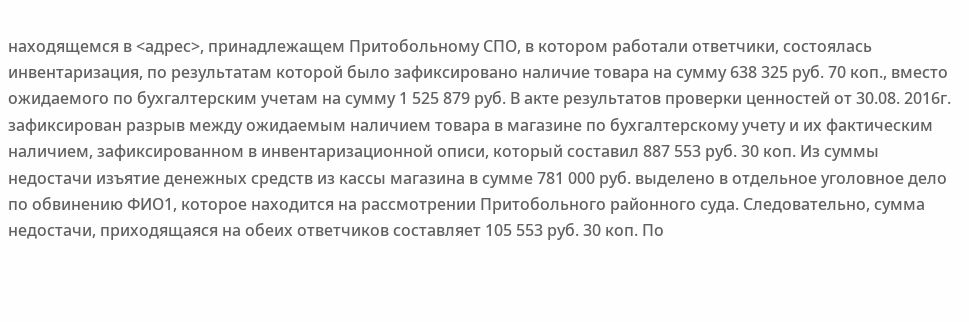находящемся в <адрес>, принадлежащем Притобольному СПО, в котором работали ответчики, состоялась инвентаризация, по результатам которой было зафиксировано наличие товара на сумму 638 325 руб. 70 коп., вместо ожидаемого по бухгалтерским учетам на сумму 1 525 879 руб. В акте результатов проверки ценностей от 30.08. 2016г. зафиксирован разрыв между ожидаемым наличием товара в магазине по бухгалтерскому учету и их фактическим наличием, зафиксированном в инвентаризационной описи, который составил 887 553 руб. 30 коп. Из суммы недостачи изъятие денежных средств из кассы магазина в сумме 781 000 руб. выделено в отдельное уголовное дело по обвинению ФИО1, которое находится на рассмотрении Притобольного районного суда. Следовательно, сумма недостачи, приходящаяся на обеих ответчиков составляет 105 553 руб. 30 коп. По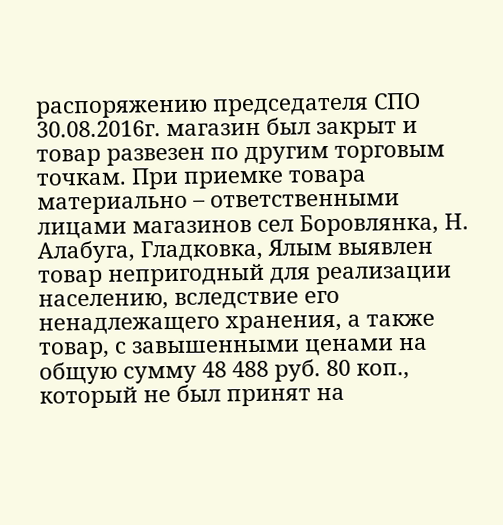распоряжению председателя СПО 30.08.2016г. магазин был закрыт и товар развезен по другим торговым точкам. При приемке товара материально – ответственными лицами магазинов сел Боровлянка, Н. Алабуга, Гладковка, Ялым выявлен товар непригодный для реализации населению, вследствие его ненадлежащего хранения, а также товар, с завышенными ценами на общую сумму 48 488 руб. 80 коп., который не был принят на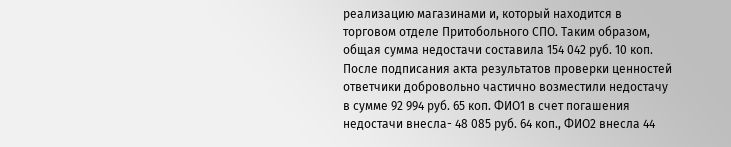реализацию магазинами и, который находится в торговом отделе Притобольного СПО. Таким образом, общая сумма недостачи составила 154 042 руб. 10 коп. После подписания акта результатов проверки ценностей ответчики добровольно частично возместили недостачу в сумме 92 994 руб. 65 коп. ФИО1 в счет погашения недостачи внесла- 48 085 руб. 64 коп., ФИО2 внесла 44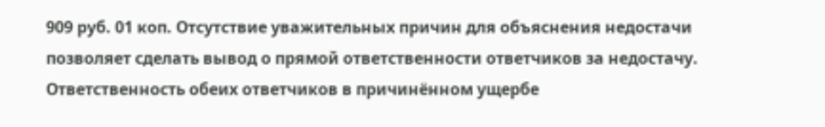909 руб. 01 коп. Отсутствие уважительных причин для объяснения недостачи позволяет сделать вывод о прямой ответственности ответчиков за недостачу. Ответственность обеих ответчиков в причинённом ущербе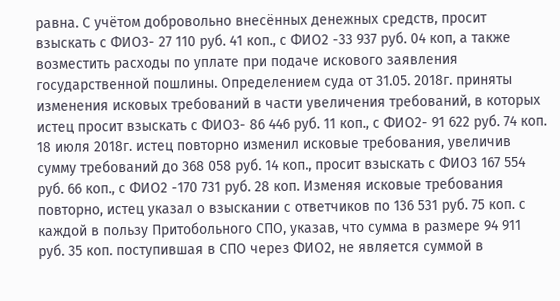равна. С учётом добровольно внесённых денежных средств, просит взыскать с ФИО3- 27 110 руб. 41 коп., с ФИО2 -33 937 руб. 04 коп, а также возместить расходы по уплате при подаче искового заявления государственной пошлины. Определением суда от 31.05. 2018г. приняты изменения исковых требований в части увеличения требований, в которых истец просит взыскать с ФИО3- 86 446 руб. 11 коп., с ФИО2- 91 622 руб. 74 коп. 18 июля 2018г. истец повторно изменил исковые требования, увеличив сумму требований до 368 058 руб. 14 коп., просит взыскать с ФИО3 167 554 руб. 66 коп., с ФИО2 -170 731 руб. 28 коп. Изменяя исковые требования повторно, истец указал о взыскании с ответчиков по 136 531 руб. 75 коп. с каждой в пользу Притобольного СПО, указав, что сумма в размере 94 911 руб. 35 коп. поступившая в СПО через ФИО2, не является суммой в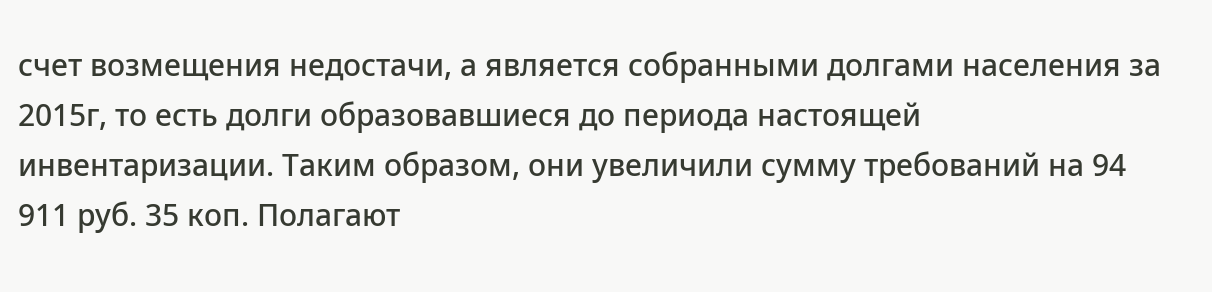счет возмещения недостачи, а является собранными долгами населения за 2015г, то есть долги образовавшиеся до периода настоящей инвентаризации. Таким образом, они увеличили сумму требований на 94 911 руб. 35 коп. Полагают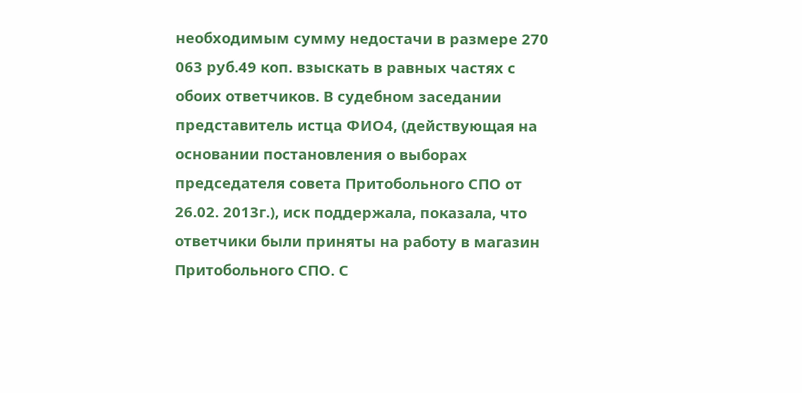необходимым сумму недостачи в размере 270 063 руб.49 коп. взыскать в равных частях с обоих ответчиков. В судебном заседании представитель истца ФИО4, (действующая на основании постановления о выборах председателя совета Притобольного СПО от 26.02. 2013г.), иск поддержала, показала, что ответчики были приняты на работу в магазин Притобольного СПО. С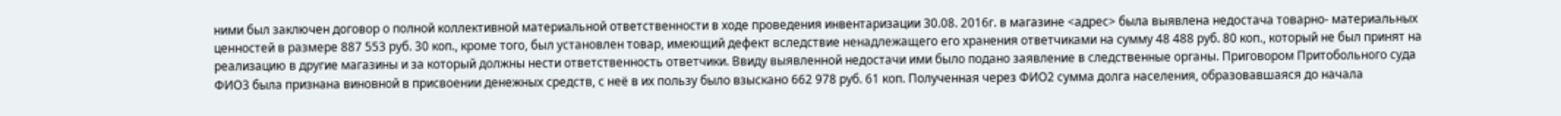ними был заключен договор о полной коллективной материальной ответственности в ходе проведения инвентаризации 30.08. 2016г. в магазине <адрес> была выявлена недостача товарно- материальных ценностей в размере 887 553 руб. 30 коп., кроме того, был установлен товар, имеющий дефект вследствие ненадлежащего его хранения ответчиками на сумму 48 488 руб. 80 коп., который не был принят на реализацию в другие магазины и за который должны нести ответственность ответчики. Ввиду выявленной недостачи ими было подано заявление в следственные органы. Приговором Притобольного суда ФИО3 была признана виновной в присвоении денежных средств, с неё в их пользу было взыскано 662 978 руб. 61 коп. Полученная через ФИО2 сумма долга населения, образовавшаяся до начала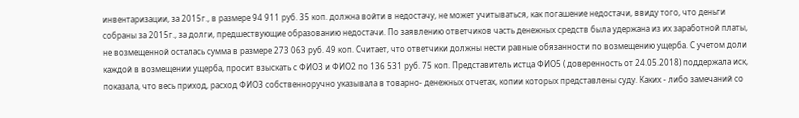инвентаризации, за 2015г., в размере 94 911 руб. 35 коп. должна войти в недостачу, не может учитываться, как погашение недостачи, ввиду того, что деньги собраны за 2015г., за долги, предшествующие образованию недостачи. По заявлению ответчиков часть денежных средств была удержана из их заработной платы, не возмещенной осталась сумма в размере 273 063 руб. 49 коп. Считает, что ответчики должны нести равные обязанности по возмещению ущерба. С учетом доли каждой в возмещении ущерба, просит взыскать с ФИО3 и ФИО2 по 136 531 руб. 75 коп. Представитель истца ФИО5 ( доверенность от 24.05.2018) поддержала иск, показала, что весь приход, расход ФИО3 собственноручно указывала в товарно- денежных отчетах, копии которых представлены суду. Каких - либо замечаний со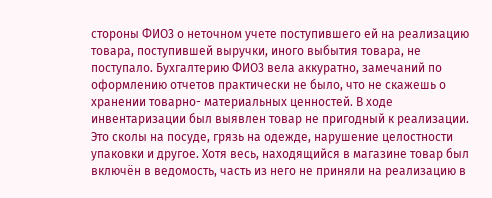стороны ФИО3 о неточном учете поступившего ей на реализацию товара, поступившей выручки, иного выбытия товара, не поступало. Бухгалтерию ФИО3 вела аккуратно, замечаний по оформлению отчетов практически не было, что не скажешь о хранении товарно- материальных ценностей. В ходе инвентаризации был выявлен товар не пригодный к реализации. Это сколы на посуде, грязь на одежде, нарушение целостности упаковки и другое. Хотя весь, находящийся в магазине товар был включён в ведомость, часть из него не приняли на реализацию в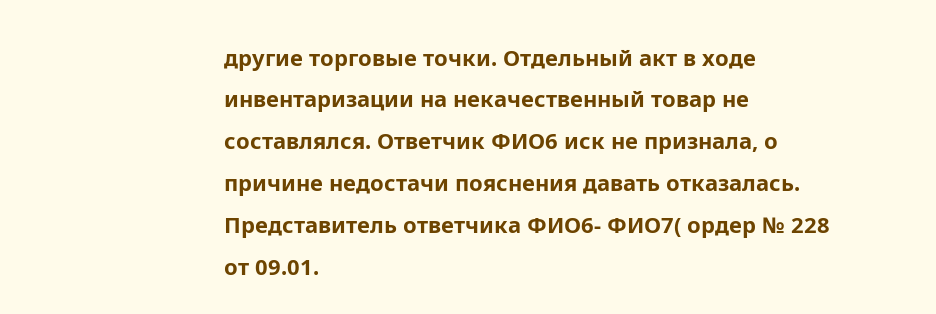другие торговые точки. Отдельный акт в ходе инвентаризации на некачественный товар не составлялся. Ответчик ФИО6 иск не признала, о причине недостачи пояснения давать отказалась. Представитель ответчика ФИО6- ФИО7( ордер № 228 от 09.01.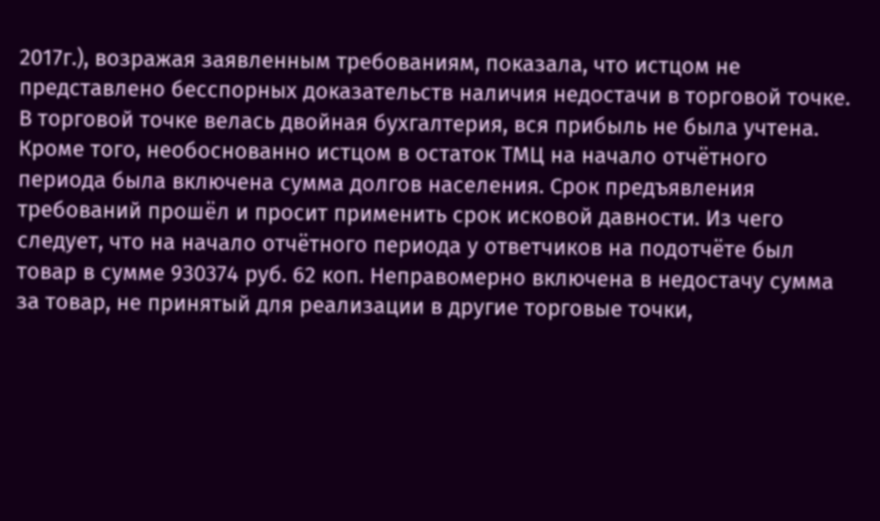2017г.), возражая заявленным требованиям, показала, что истцом не представлено бесспорных доказательств наличия недостачи в торговой точке. В торговой точке велась двойная бухгалтерия, вся прибыль не была учтена. Кроме того, необоснованно истцом в остаток ТМЦ на начало отчётного периода была включена сумма долгов населения. Срок предъявления требований прошёл и просит применить срок исковой давности. Из чего следует, что на начало отчётного периода у ответчиков на подотчёте был товар в сумме 930374 руб. 62 коп. Неправомерно включена в недостачу сумма за товар, не принятый для реализации в другие торговые точки,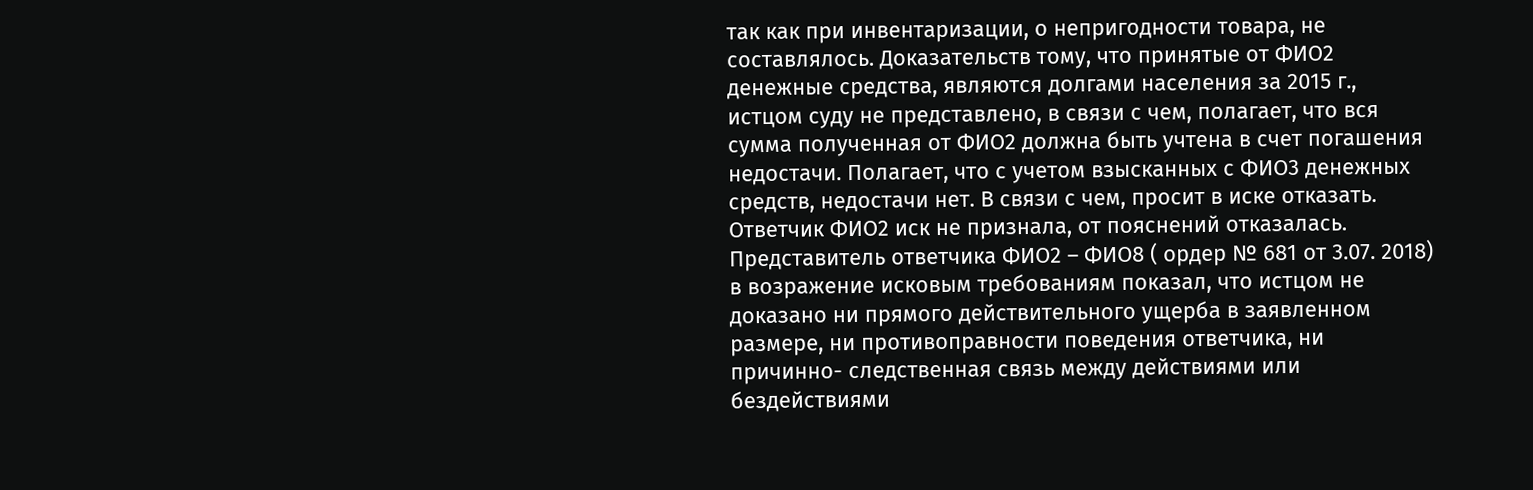так как при инвентаризации, о непригодности товара, не составлялось. Доказательств тому, что принятые от ФИО2 денежные средства, являются долгами населения за 2015 г., истцом суду не представлено, в связи с чем, полагает, что вся сумма полученная от ФИО2 должна быть учтена в счет погашения недостачи. Полагает, что с учетом взысканных с ФИО3 денежных средств, недостачи нет. В связи с чем, просит в иске отказать. Ответчик ФИО2 иск не признала, от пояснений отказалась. Представитель ответчика ФИО2 – ФИО8 ( ордер № 681 от 3.07. 2018) в возражение исковым требованиям показал, что истцом не доказано ни прямого действительного ущерба в заявленном размере, ни противоправности поведения ответчика, ни причинно- следственная связь между действиями или бездействиями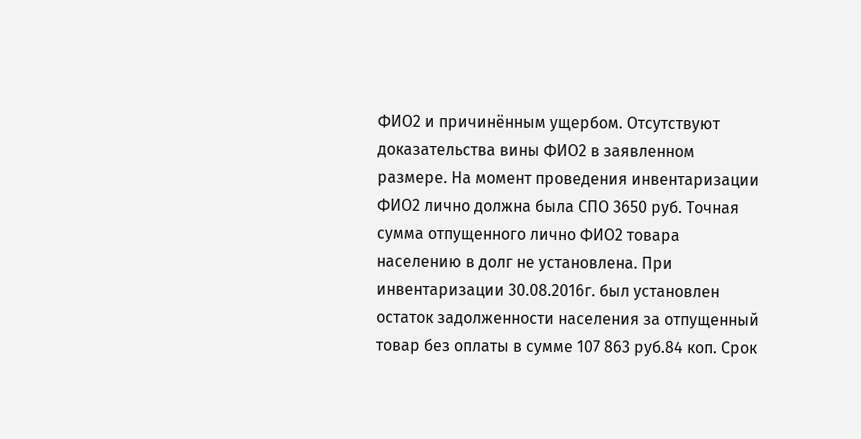ФИО2 и причинённым ущербом. Отсутствуют доказательства вины ФИО2 в заявленном размере. На момент проведения инвентаризации ФИО2 лично должна была СПО 3650 руб. Точная сумма отпущенного лично ФИО2 товара населению в долг не установлена. При инвентаризации 30.08.2016г. был установлен остаток задолженности населения за отпущенный товар без оплаты в сумме 107 863 руб.84 коп. Срок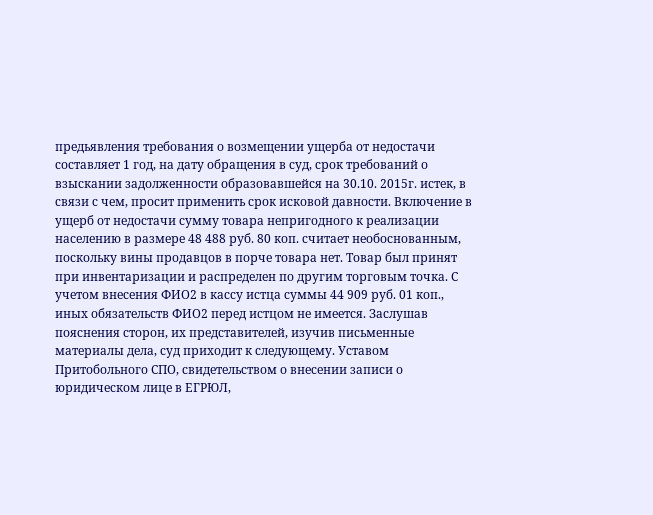предьявления требования о возмещении ущерба от недостачи составляет 1 год, на дату обращения в суд, срок требований о взыскании задолженности образовавшейся на 30.10. 2015г. истек, в связи с чем, просит применить срок исковой давности. Включение в ущерб от недостачи сумму товара непригодного к реализации населению в размере 48 488 руб. 80 коп. считает необоснованным, поскольку вины продавцов в порче товара нет. Товар был принят при инвентаризации и распределен по другим торговым точка. С учетом внесения ФИО2 в кассу истца суммы 44 909 руб. 01 коп., иных обязательств ФИО2 перед истцом не имеется. Заслушав пояснения сторон, их представителей, изучив письменные материалы дела, суд приходит к следующему. Уставом Притобольного СПО, свидетельством о внесении записи о юридическом лице в ЕГРЮЛ,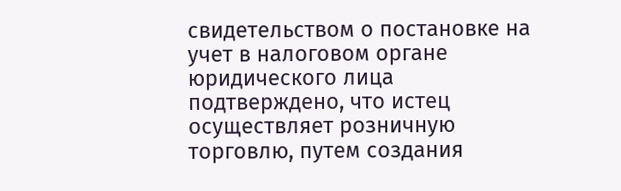свидетельством о постановке на учет в налоговом органе юридического лица подтверждено, что истец осуществляет розничную торговлю, путем создания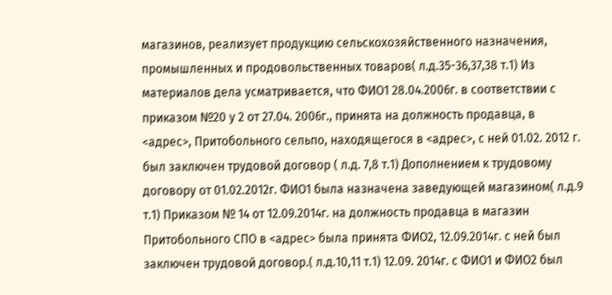магазинов, реализует продукцию сельскохозяйственного назначения, промышленных и продовольственных товаров( л.д.35-36,37,38 т.1) Из материалов дела усматривается, что ФИО1 28.04.2006г. в соответствии с приказом №20 у 2 от 27.04. 2006г., принята на должность продавца, в <адрес>, Притобольного сельпо, находящегося в <адрес>, с ней 01.02. 2012 г. был заключен трудовой договор ( л.д. 7,8 т.1) Дополнением к трудовому договору от 01.02.2012г. ФИО1 была назначена заведующей магазином( л.д.9 т.1) Приказом № 14 от 12.09.2014г. на должность продавца в магазин Притобольного СПО в <адрес> была принята ФИО2, 12.09.2014г. с ней был заключен трудовой договор.( л.д.10,11 т.1) 12.09. 2014г. с ФИО1 и ФИО2 был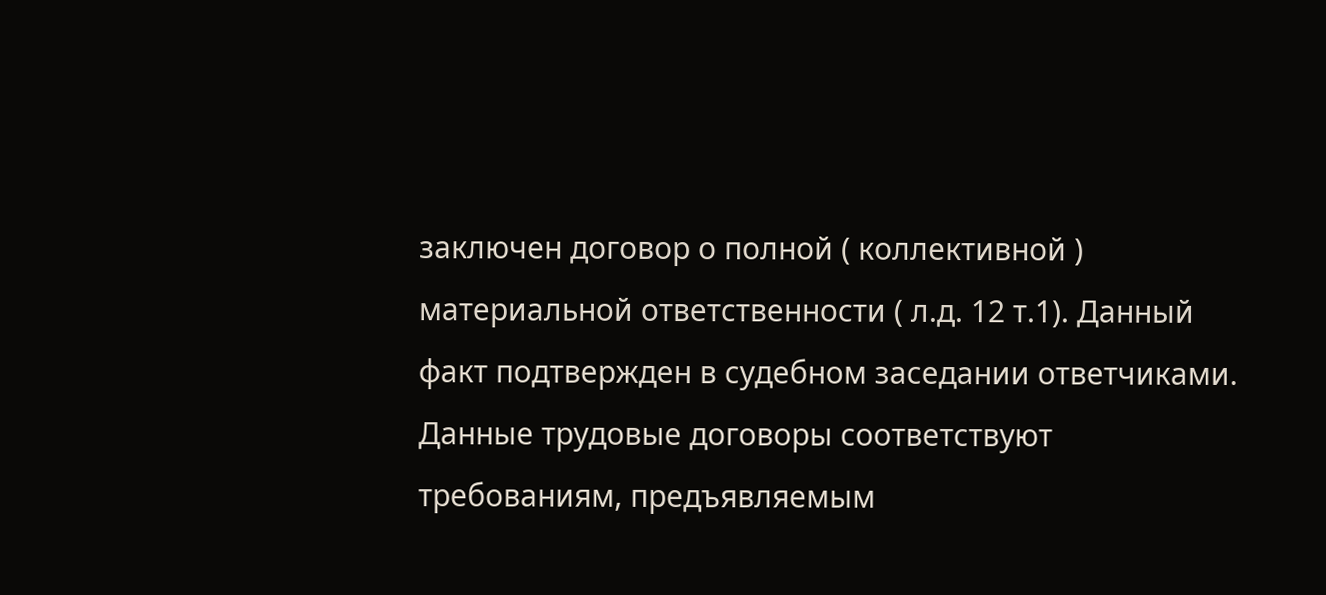заключен договор о полной ( коллективной ) материальной ответственности ( л.д. 12 т.1). Данный факт подтвержден в судебном заседании ответчиками. Данные трудовые договоры соответствуют требованиям, предъявляемым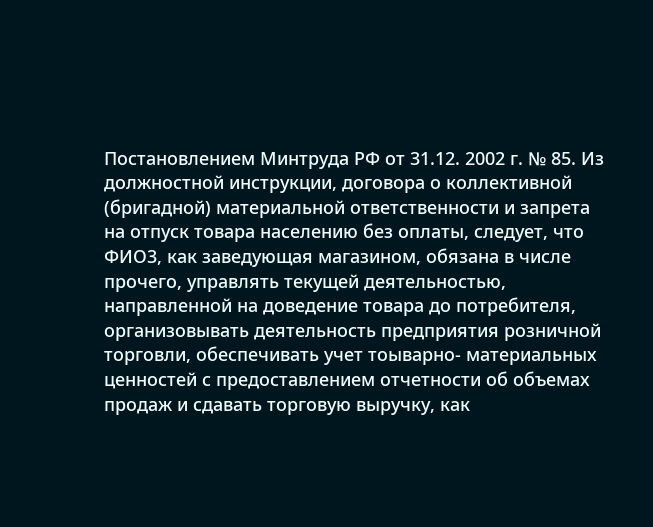Постановлением Минтруда РФ от 31.12. 2002 г. № 85. Из должностной инструкции, договора о коллективной (бригадной) материальной ответственности и запрета на отпуск товара населению без оплаты, следует, что ФИО3, как заведующая магазином, обязана в числе прочего, управлять текущей деятельностью, направленной на доведение товара до потребителя, организовывать деятельность предприятия розничной торговли, обеспечивать учет тоыварно- материальных ценностей с предоставлением отчетности об объемах продаж и сдавать торговую выручку, как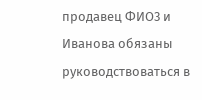продавец ФИО3 и Иванова обязаны руководствоваться в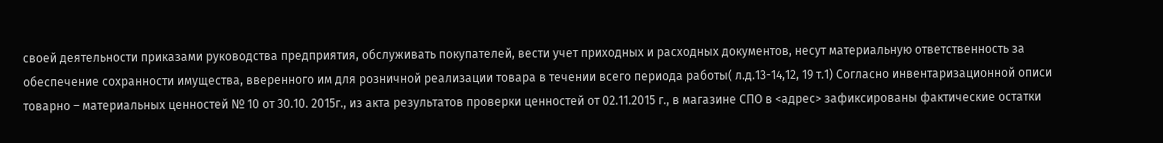своей деятельности приказами руководства предприятия, обслуживать покупателей, вести учет приходных и расходных документов, несут материальную ответственность за обеспечение сохранности имущества, вверенного им для розничной реализации товара в течении всего периода работы( л.д.13-14,12, 19 т.1) Согласно инвентаризационной описи товарно – материальных ценностей № 10 от 30.10. 2015г., из акта результатов проверки ценностей от 02.11.2015 г., в магазине СПО в <адрес> зафиксированы фактические остатки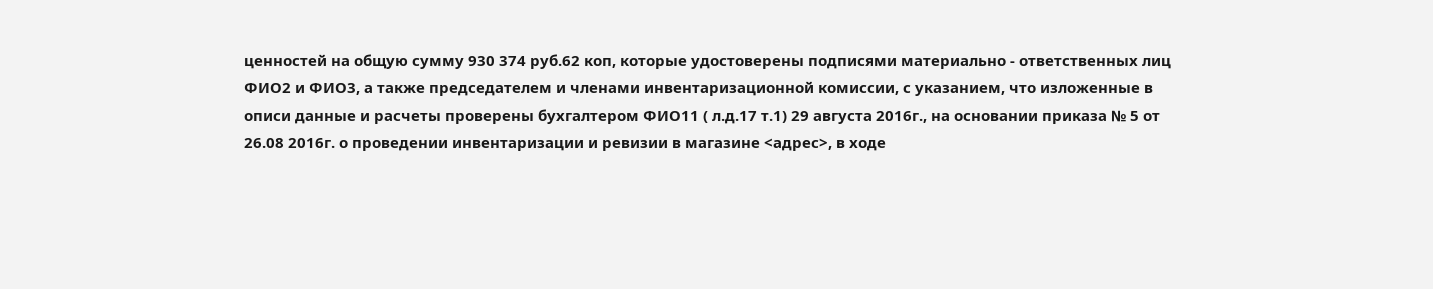ценностей на общую сумму 930 374 руб.62 коп, которые удостоверены подписями материально - ответственных лиц ФИО2 и ФИО3, а также председателем и членами инвентаризационной комиссии, с указанием, что изложенные в описи данные и расчеты проверены бухгалтером ФИО11 ( л.д.17 т.1) 29 августа 2016г., на основании приказа № 5 от 26.08 2016г. о проведении инвентаризации и ревизии в магазине <адрес>, в ходе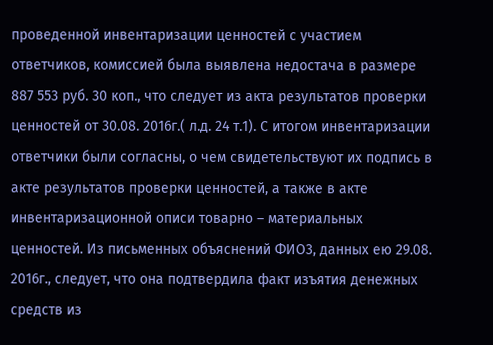проведенной инвентаризации ценностей с участием ответчиков, комиссией была выявлена недостача в размере 887 553 руб. 30 коп., что следует из акта результатов проверки ценностей от 30.08. 2016г.( л.д. 24 т.1). С итогом инвентаризации ответчики были согласны, о чем свидетельствуют их подпись в акте результатов проверки ценностей, а также в акте инвентаризационной описи товарно – материальных ценностей. Из письменных объяснений ФИО3, данных ею 29.08. 2016г., следует, что она подтвердила факт изъятия денежных средств из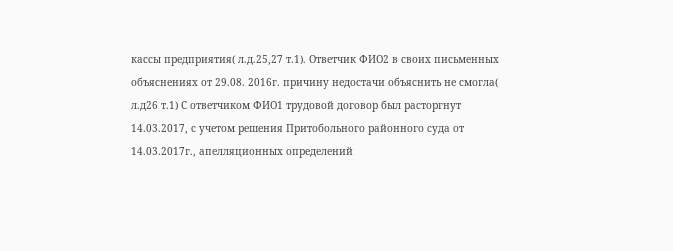кассы предприятия( л.д.25,27 т.1). Ответчик ФИО2 в своих письменных объяснениях от 29.08. 2016г. причину недостачи объяснить не смогла( л.д26 т.1) С ответчиком ФИО1 трудовой договор был расторгнут 14.03.2017, с учетом решения Притобольного районного суда от 14.03.2017г., апелляционных определений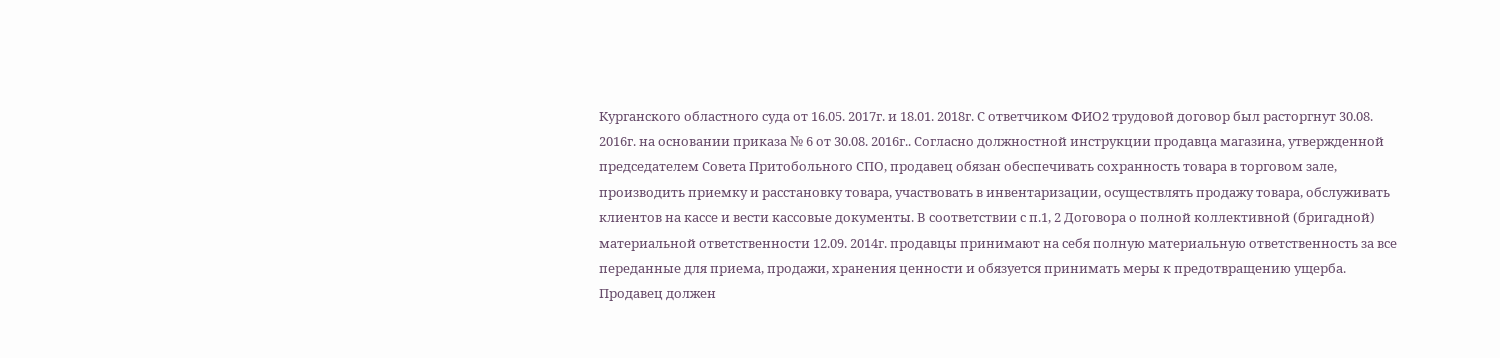Курганского областного суда от 16.05. 2017г. и 18.01. 2018г. С ответчиком ФИО2 трудовой договор был расторгнут 30.08. 2016г. на основании приказа № 6 от 30.08. 2016г.. Согласно должностной инструкции продавца магазина, утвержденной председателем Совета Притобольного СПО, продавец обязан обеспечивать сохранность товара в торговом зале, производить приемку и расстановку товара, участвовать в инвентаризации, осуществлять продажу товара, обслуживать клиентов на кассе и вести кассовые документы. В соответствии с п.1, 2 Договора о полной коллективной (бригадной) материальной ответственности 12.09. 2014г. продавцы принимают на себя полную материальную ответственность за все переданные для приема, продажи, хранения ценности и обязуется принимать меры к предотвращению ущерба. Продавец должен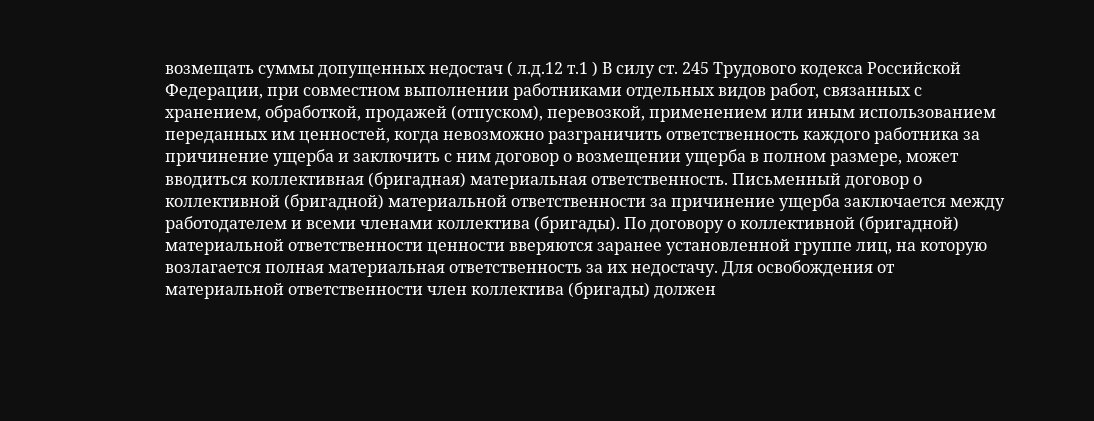возмещать суммы допущенных недостач ( л.д.12 т.1 ) В силу ст. 245 Трудового кодекса Российской Федерации, при совместном выполнении работниками отдельных видов работ, связанных с хранением, обработкой, продажей (отпуском), перевозкой, применением или иным использованием переданных им ценностей, когда невозможно разграничить ответственность каждого работника за причинение ущерба и заключить с ним договор о возмещении ущерба в полном размере, может вводиться коллективная (бригадная) материальная ответственность. Письменный договор о коллективной (бригадной) материальной ответственности за причинение ущерба заключается между работодателем и всеми членами коллектива (бригады). По договору о коллективной (бригадной) материальной ответственности ценности вверяются заранее установленной группе лиц, на которую возлагается полная материальная ответственность за их недостачу. Для освобождения от материальной ответственности член коллектива (бригады) должен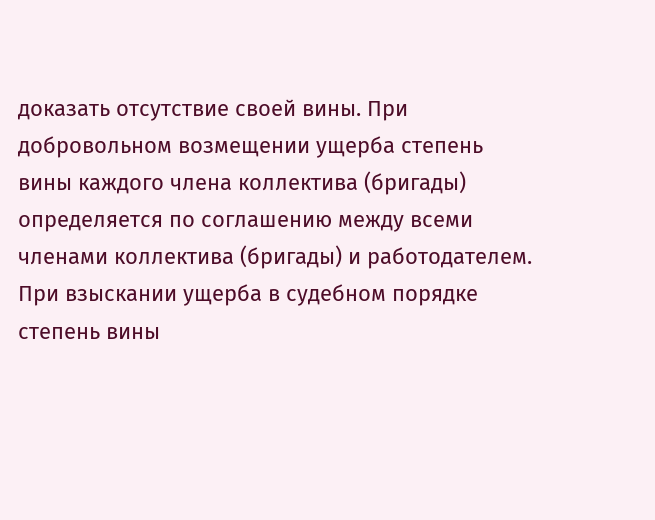доказать отсутствие своей вины. При добровольном возмещении ущерба степень вины каждого члена коллектива (бригады) определяется по соглашению между всеми членами коллектива (бригады) и работодателем. При взыскании ущерба в судебном порядке степень вины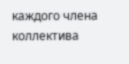каждого члена коллектива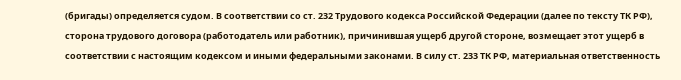(бригады) определяется судом. В соответствии со ст. 232 Трудового кодекса Российской Федерации (далее по тексту ТК РФ), сторона трудового договора (работодатель или работник), причинившая ущерб другой стороне, возмещает этот ущерб в соответствии с настоящим кодексом и иными федеральными законами. В силу ст. 233 ТК РФ, материальная ответственность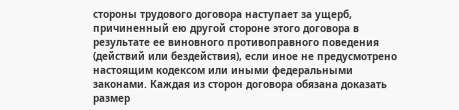стороны трудового договора наступает за ущерб, причиненный ею другой стороне этого договора в результате ее виновного противоправного поведения (действий или бездействия), если иное не предусмотрено настоящим кодексом или иными федеральными законами. Каждая из сторон договора обязана доказать размер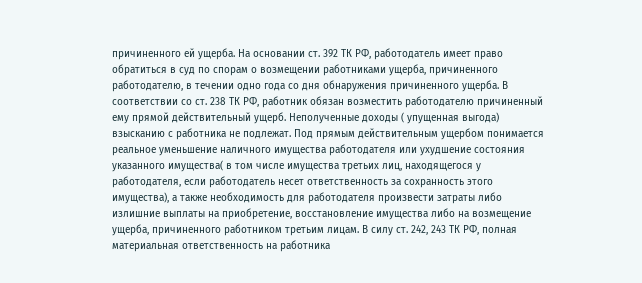причиненного ей ущерба. На основании ст. 392 ТК РФ, работодатель имеет право обратиться в суд по спорам о возмещении работниками ущерба, причиненного работодателю, в течении одно года со дня обнаружения причиненного ущерба. В соответствии со ст. 238 ТК РФ, работник обязан возместить работодателю причиненный ему прямой действительный ущерб. Неполученные доходы ( упущенная выгода) взысканию с работника не подлежат. Под прямым действительным ущербом понимается реальное уменьшение наличного имущества работодателя или ухудшение состояния указанного имущества( в том числе имущества третьих лиц, находящегося у работодателя, если работодатель несет ответственность за сохранность этого имущества), а также необходимость для работодателя произвести затраты либо излишние выплаты на приобретение, восстановление имущества либо на возмещение ущерба, причиненного работником третьим лицам. В силу ст. 242, 243 ТК РФ, полная материальная ответственность на работника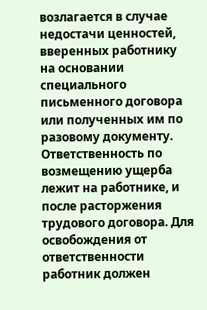возлагается в случае недостачи ценностей, вверенных работнику на основании специального письменного договора или полученных им по разовому документу. Ответственность по возмещению ущерба лежит на работнике, и после расторжения трудового договора. Для освобождения от ответственности работник должен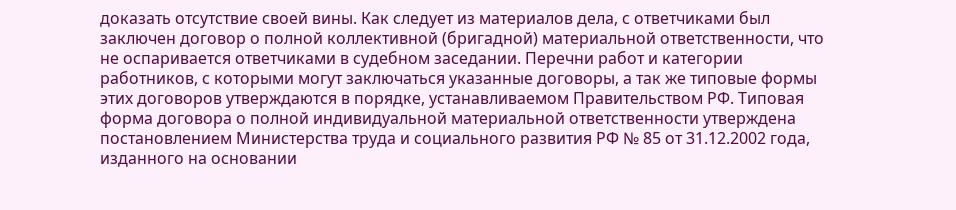доказать отсутствие своей вины. Как следует из материалов дела, с ответчиками был заключен договор о полной коллективной (бригадной) материальной ответственности, что не оспаривается ответчиками в судебном заседании. Перечни работ и категории работников, с которыми могут заключаться указанные договоры, а так же типовые формы этих договоров утверждаются в порядке, устанавливаемом Правительством РФ. Типовая форма договора о полной индивидуальной материальной ответственности утверждена постановлением Министерства труда и социального развития РФ № 85 от 31.12.2002 года, изданного на основании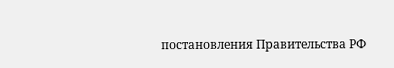постановления Правительства РФ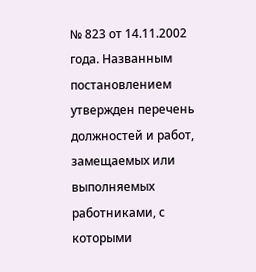№ 823 от 14.11.2002 года. Названным постановлением утвержден перечень должностей и работ, замещаемых или выполняемых работниками, с которыми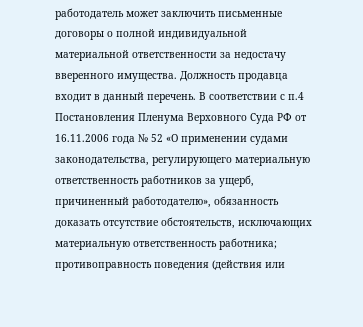работодатель может заключить письменные договоры о полной индивидуальной материальной ответственности за недостачу вверенного имущества. Должность продавца входит в данный перечень. В соответствии с п.4 Постановления Пленума Верховного Суда РФ от 16.11.2006 года № 52 «О применении судами законодательства, регулирующего материальную ответственность работников за ущерб, причиненный работодателю», обязанность доказать отсутствие обстоятельств, исключающих материальную ответственность работника; противоправность поведения (действия или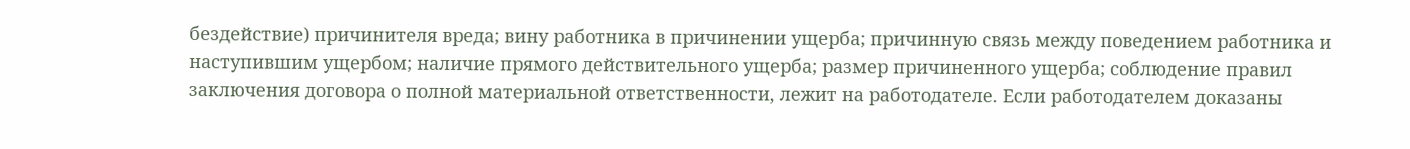бездействие) причинителя вреда; вину работника в причинении ущерба; причинную связь между поведением работника и наступившим ущербом; наличие прямого действительного ущерба; размер причиненного ущерба; соблюдение правил заключения договора о полной материальной ответственности, лежит на работодателе. Если работодателем доказаны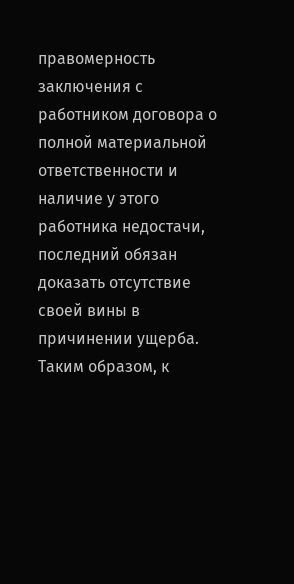правомерность заключения с работником договора о полной материальной ответственности и наличие у этого работника недостачи, последний обязан доказать отсутствие своей вины в причинении ущерба. Таким образом, к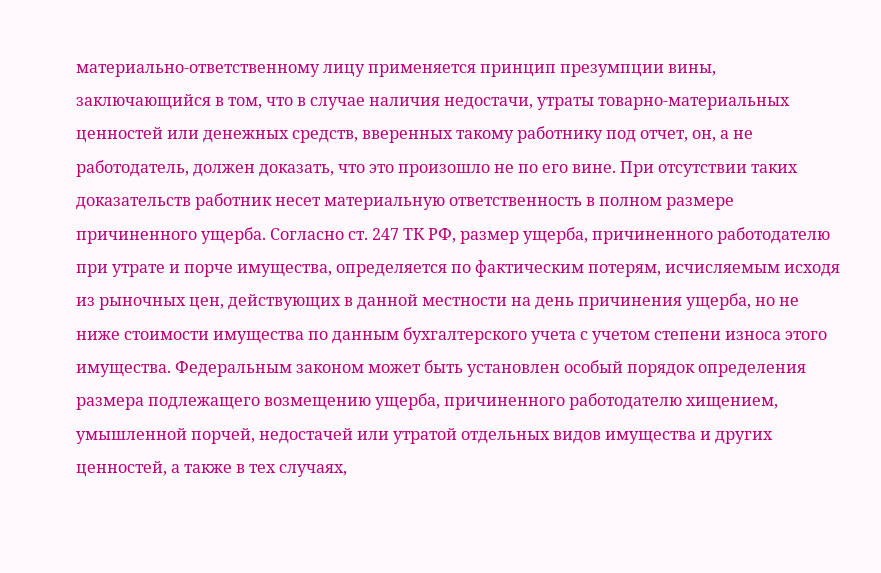материально-ответственному лицу применяется принцип презумпции вины, заключающийся в том, что в случае наличия недостачи, утраты товарно-материальных ценностей или денежных средств, вверенных такому работнику под отчет, он, а не работодатель, должен доказать, что это произошло не по его вине. При отсутствии таких доказательств работник несет материальную ответственность в полном размере причиненного ущерба. Согласно ст. 247 ТК РФ, размер ущерба, причиненного работодателю при утрате и порче имущества, определяется по фактическим потерям, исчисляемым исходя из рыночных цен, действующих в данной местности на день причинения ущерба, но не ниже стоимости имущества по данным бухгалтерского учета с учетом степени износа этого имущества. Федеральным законом может быть установлен особый порядок определения размера подлежащего возмещению ущерба, причиненного работодателю хищением, умышленной порчей, недостачей или утратой отдельных видов имущества и других ценностей, а также в тех случаях,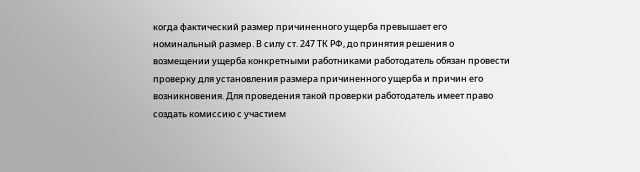когда фактический размер причиненного ущерба превышает его номинальный размер. В силу ст. 247 ТК РФ, до принятия решения о возмещении ущерба конкретными работниками работодатель обязан провести проверку для установления размера причиненного ущерба и причин его возникновения. Для проведения такой проверки работодатель имеет право создать комиссию с участием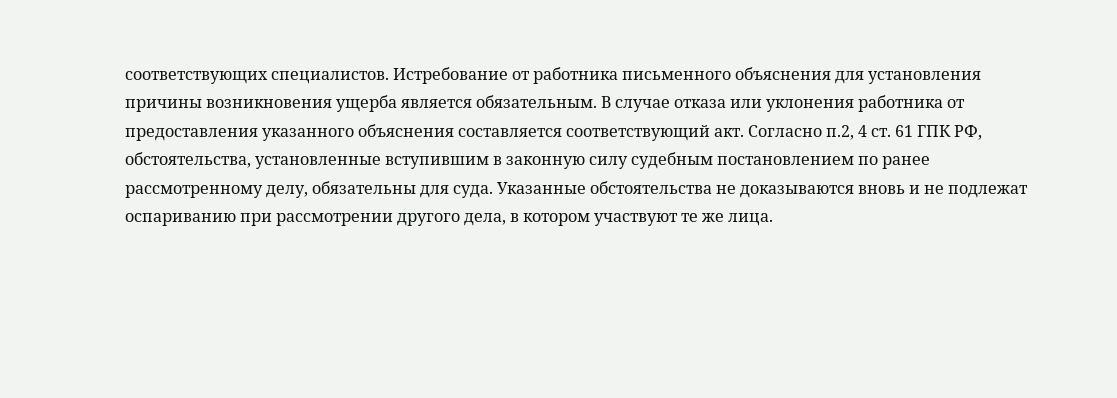соответствующих специалистов. Истребование от работника письменного объяснения для установления причины возникновения ущерба является обязательным. В случае отказа или уклонения работника от предоставления указанного объяснения составляется соответствующий акт. Согласно п.2, 4 ст. 61 ГПК РФ, обстоятельства, установленные вступившим в законную силу судебным постановлением по ранее рассмотренному делу, обязательны для суда. Указанные обстоятельства не доказываются вновь и не подлежат оспариванию при рассмотрении другого дела, в котором участвуют те же лица.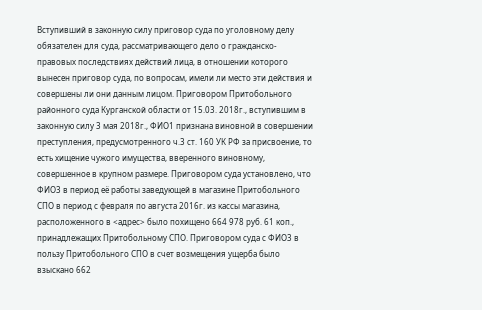Вступивший в законную силу приговор суда по уголовному делу обязателен для суда, рассматривающего дело о гражданско-правовых последствиях действий лица, в отношении которого вынесен приговор суда, по вопросам, имели ли место эти действия и совершены ли они данным лицом. Приговором Притобольного районного суда Курганской области от 15.03. 2018г., вступившим в законную силу 3 мая 2018г., ФИО1 признана виновной в совершении преступления, предусмотренного ч.3 ст. 160 УК РФ за присвоение, то есть хищение чужого имущества, вверенного виновному, совершенное в крупном размере. Приговором суда установлено, что ФИО3 в период её работы заведующей в магазине Притобольного СПО в период с февраля по августа 2016г. из кассы магазина, расположенного в <адрес> было похищено 664 978 руб. 61 коп., принадлежащих Притобольному СПО. Приговором суда с ФИО3 в пользу Притобольного СПО в счет возмещения ущерба было взыскано 662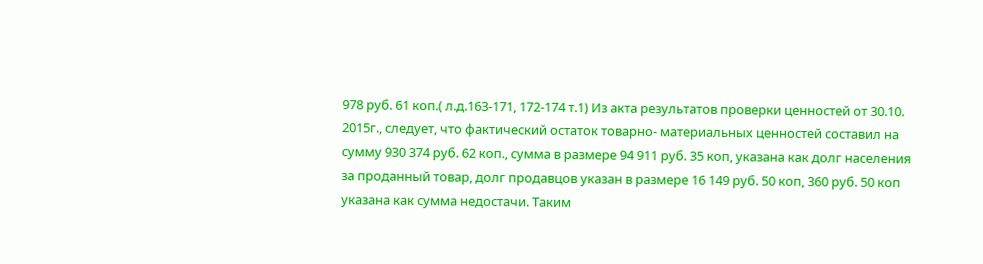978 руб. 61 коп.( л.д.163-171, 172-174 т.1) Из акта результатов проверки ценностей от 30.10. 2015г., следует, что фактический остаток товарно- материальных ценностей составил на сумму 930 374 руб. 62 коп., сумма в размере 94 911 руб. 35 коп, указана как долг населения за проданный товар, долг продавцов указан в размере 16 149 руб. 50 коп, 360 руб. 50 коп указана как сумма недостачи. Таким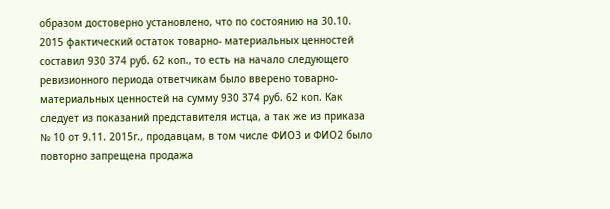образом достоверно установлено, что по состоянию на 30.10. 2015 фактический остаток товарно- материальных ценностей составил 930 374 руб. 62 коп., то есть на начало следующего ревизионного периода ответчикам было вверено товарно- материальных ценностей на сумму 930 374 руб. 62 коп. Как следует из показаний представителя истца, а так же из приказа № 10 от 9.11. 2015г., продавцам, в том числе ФИО3 и ФИО2 было повторно запрещена продажа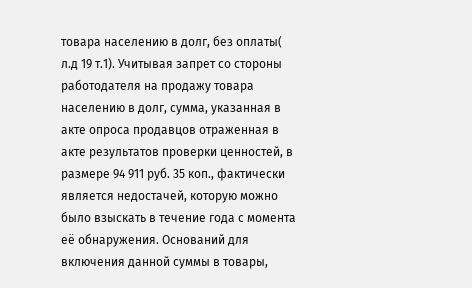товара населению в долг, без оплаты( л.д 19 т.1). Учитывая запрет со стороны работодателя на продажу товара населению в долг, сумма, указанная в акте опроса продавцов отраженная в акте результатов проверки ценностей, в размере 94 911 руб. 35 коп., фактически является недостачей, которую можно было взыскать в течение года с момента её обнаружения. Оснований для включения данной суммы в товары,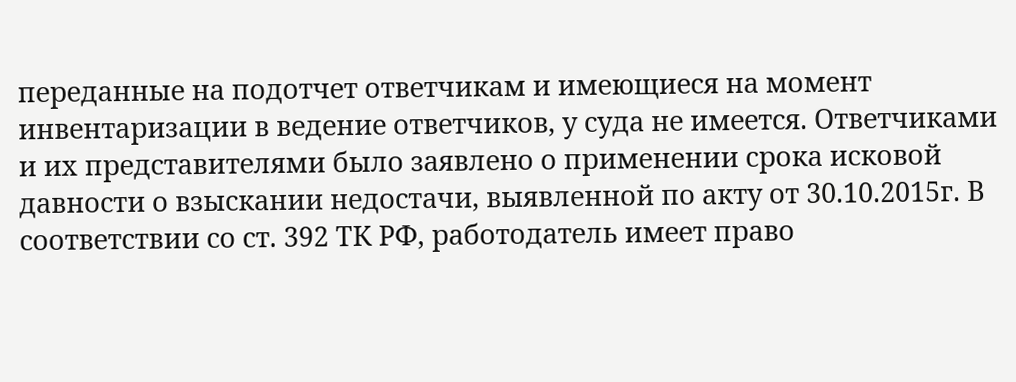переданные на подотчет ответчикам и имеющиеся на момент инвентаризации в ведение ответчиков, у суда не имеется. Ответчиками и их представителями было заявлено о применении срока исковой давности о взыскании недостачи, выявленной по акту от 30.10.2015г. В соответствии со ст. 392 ТК РФ, работодатель имеет право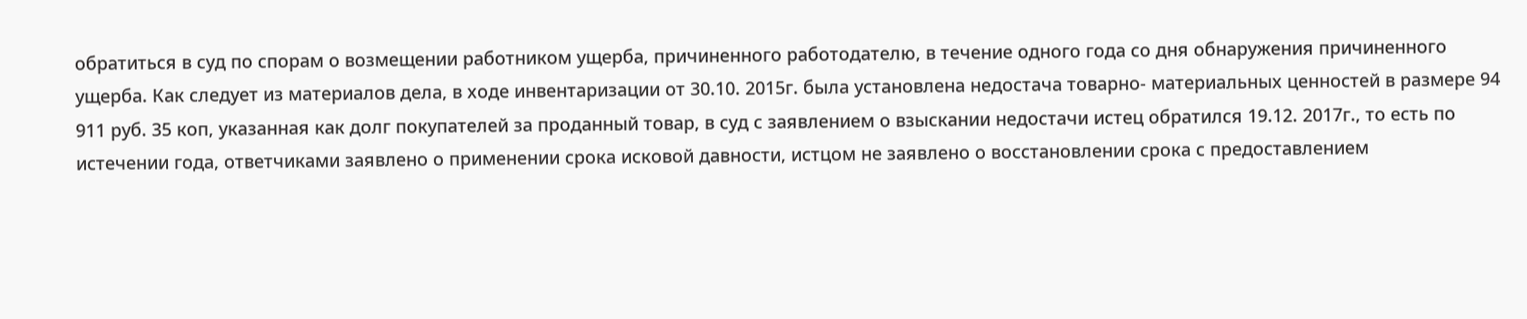обратиться в суд по спорам о возмещении работником ущерба, причиненного работодателю, в течение одного года со дня обнаружения причиненного ущерба. Как следует из материалов дела, в ходе инвентаризации от 30.10. 2015г. была установлена недостача товарно- материальных ценностей в размере 94 911 руб. 35 коп, указанная как долг покупателей за проданный товар, в суд с заявлением о взыскании недостачи истец обратился 19.12. 2017г., то есть по истечении года, ответчиками заявлено о применении срока исковой давности, истцом не заявлено о восстановлении срока с предоставлением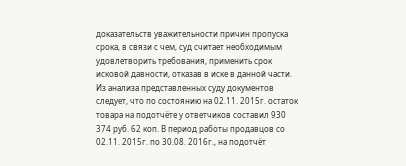доказательств уважительности причин пропуска срока, в связи с чем, суд считает необходимым удовлетворить требования, применить срок исковой давности, отказав в иске в данной части. Из анализа представленных суду документов следует, что по состоянию на 02.11. 2015г. остаток товара на подотчёте у ответчиков составил 930 374 руб. 62 коп. В период работы продавцов со 02.11. 2015г. по 30.08. 2016г., на подотчёт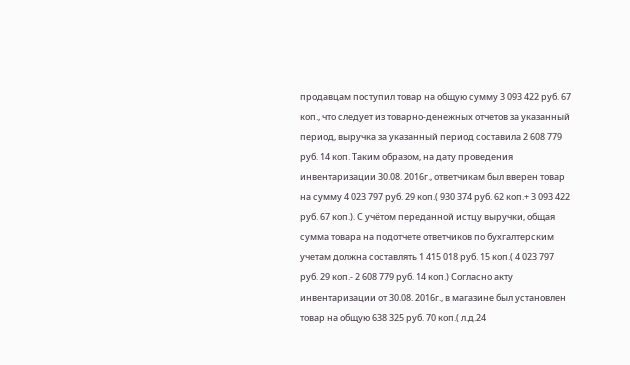продавцам поступил товар на общую сумму 3 093 422 руб. 67 коп., что следует из товарно-денежных отчетов за указанный период, выручка за указанный период составила 2 608 779 руб. 14 коп. Таким образом, на дату проведения инвентаризации 30.08. 2016г., ответчикам был вверен товар на сумму 4 023 797 руб. 29 коп.( 930 374 руб. 62 коп.+ 3 093 422 руб. 67 коп.). С учётом переданной истцу выручки, общая сумма товара на подотчете ответчиков по бухгалтерским учетам должна составлять 1 415 018 руб. 15 коп.( 4 023 797 руб. 29 коп.- 2 608 779 руб. 14 коп.) Согласно акту инвентаризации от 30.08. 2016г., в магазине был установлен товар на общую 638 325 руб. 70 коп.( л.д.24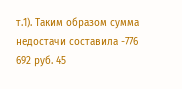т.1). Таким образом сумма недостачи составила -776 692 руб. 45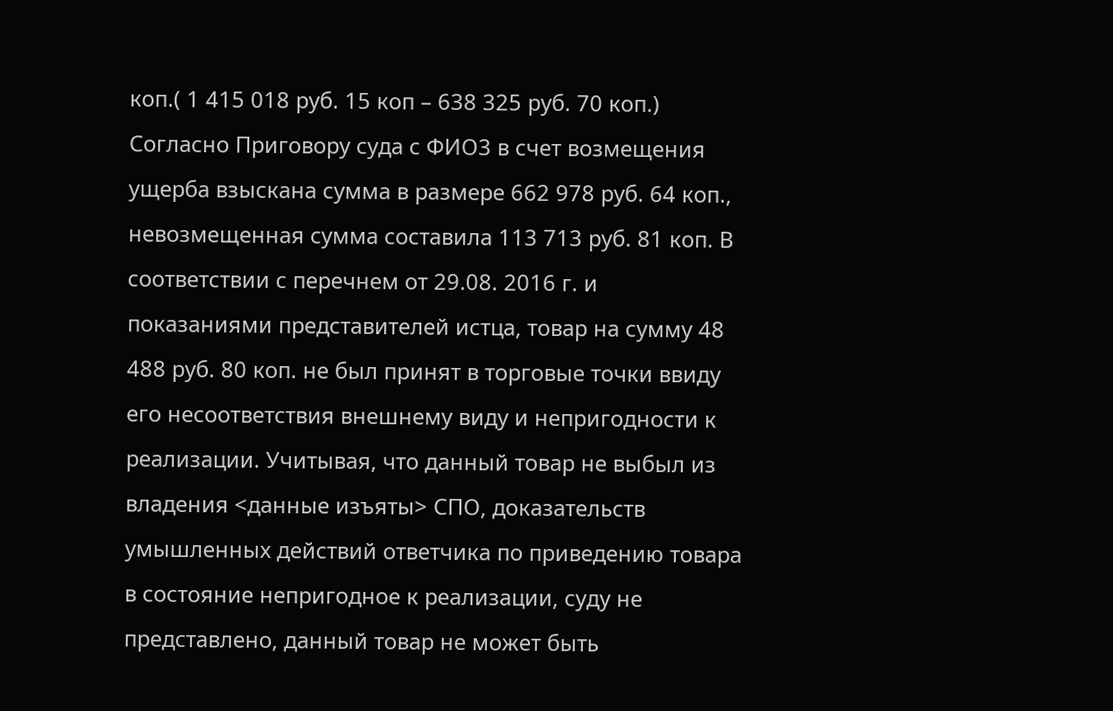коп.( 1 415 018 руб. 15 коп – 638 325 руб. 70 коп.) Согласно Приговору суда с ФИО3 в счет возмещения ущерба взыскана сумма в размере 662 978 руб. 64 коп., невозмещенная сумма составила 113 713 руб. 81 коп. В соответствии с перечнем от 29.08. 2016 г. и показаниями представителей истца, товар на сумму 48 488 руб. 80 коп. не был принят в торговые точки ввиду его несоответствия внешнему виду и непригодности к реализации. Учитывая, что данный товар не выбыл из владения <данные изъяты> СПО, доказательств умышленных действий ответчика по приведению товара в состояние непригодное к реализации, суду не представлено, данный товар не может быть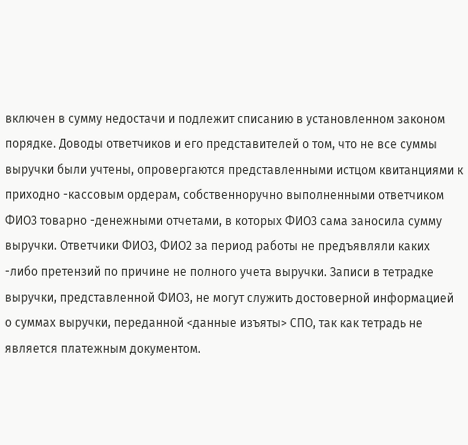включен в сумму недостачи и подлежит списанию в установленном законом порядке. Доводы ответчиков и его представителей о том, что не все суммы выручки были учтены, опровергаются представленными истцом квитанциями к приходно -кассовым ордерам, собственноручно выполненными ответчиком ФИО3 товарно -денежными отчетами, в которых ФИО3 сама заносила сумму выручки. Ответчики ФИО3, ФИО2 за период работы не предъявляли каких -либо претензий по причине не полного учета выручки. Записи в тетрадке выручки, представленной ФИО3, не могут служить достоверной информацией о суммах выручки, переданной <данные изъяты> СПО, так как тетрадь не является платежным документом.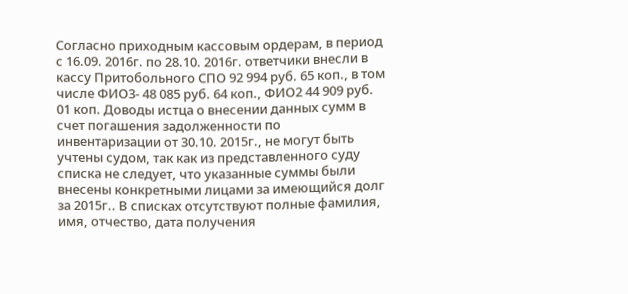Согласно приходным кассовым ордерам, в период с 16.09. 2016г. по 28.10. 2016г. ответчики внесли в кассу Притобольного СПО 92 994 руб. 65 коп., в том числе ФИО3- 48 085 руб. 64 коп., ФИО2 44 909 руб. 01 коп. Доводы истца о внесении данных сумм в счет погашения задолженности по инвентаризации от 30.10. 2015г., не могут быть учтены судом, так как из представленного суду списка не следует, что указанные суммы были внесены конкретными лицами за имеющийся долг за 2015г.. В списках отсутствуют полные фамилия, имя, отчество, дата получения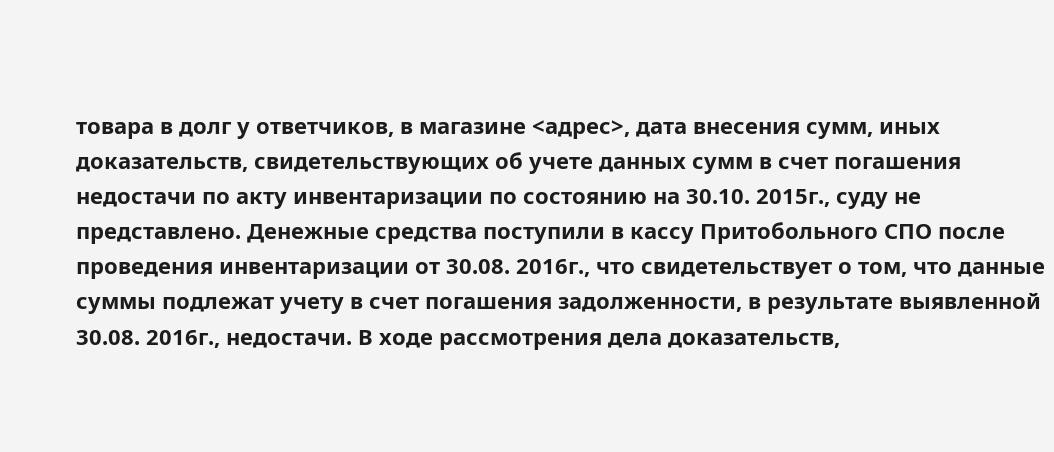товара в долг у ответчиков, в магазине <адрес>, дата внесения сумм, иных доказательств, свидетельствующих об учете данных сумм в счет погашения недостачи по акту инвентаризации по состоянию на 30.10. 2015г., суду не представлено. Денежные средства поступили в кассу Притобольного СПО после проведения инвентаризации от 30.08. 2016г., что свидетельствует о том, что данные суммы подлежат учету в счет погашения задолженности, в результате выявленной 30.08. 2016г., недостачи. В ходе рассмотрения дела доказательств,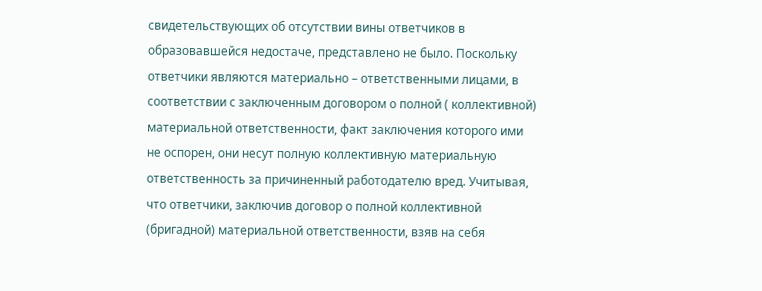свидетельствующих об отсутствии вины ответчиков в образовавшейся недостаче, представлено не было. Поскольку ответчики являются материально – ответственными лицами, в соответствии с заключенным договором о полной ( коллективной) материальной ответственности, факт заключения которого ими не оспорен, они несут полную коллективную материальную ответственность за причиненный работодателю вред. Учитывая, что ответчики, заключив договор о полной коллективной (бригадной) материальной ответственности, взяв на себя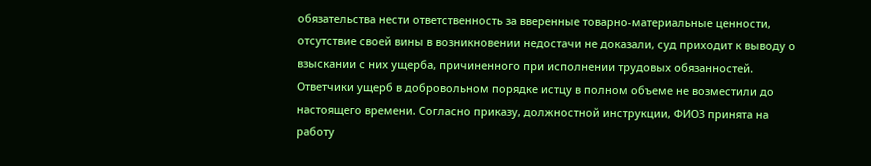обязательства нести ответственность за вверенные товарно-материальные ценности, отсутствие своей вины в возникновении недостачи не доказали, суд приходит к выводу о взыскании с них ущерба, причиненного при исполнении трудовых обязанностей. Ответчики ущерб в добровольном порядке истцу в полном объеме не возместили до настоящего времени. Согласно приказу, должностной инструкции, ФИО3 принята на работу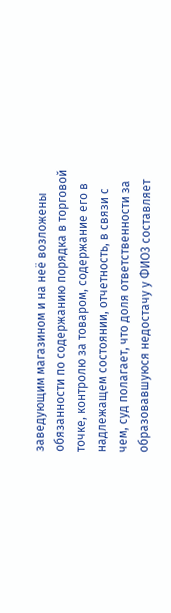заведующим магазином и на неё возложены обязанности по содержанию порядка в торговой точке, контролю за товаром, содержание его в надлежащем состоянии, отчетность, в связи с чем, суд полагает, что доля ответственности за образовавшуюся недостачу у ФИО3 составляет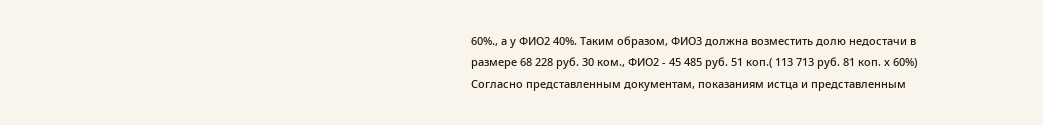60%., а у ФИО2 40%. Таким образом, ФИО3 должна возместить долю недостачи в размере 68 228 руб. 30 ком., ФИО2 - 45 485 руб. 51 коп.( 113 713 руб. 81 коп. х 60%) Согласно представленным документам, показаниям истца и представленным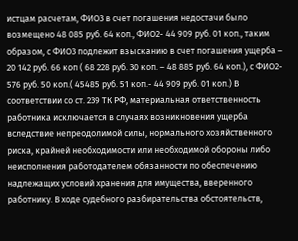истцам расчетам, ФИО3 в счет погашения недостачи было возмещено 48 085 руб. 64 коп., ФИО2- 44 909 руб. 01 коп., таким образом, с ФИО3 подлежит взысканию в счет погашения ущерба – 20 142 руб. 66 коп ( 68 228 руб. 30 коп. – 48 885 руб. 64 коп.), с ФИО2- 576 руб. 50 коп.( 45485 руб. 51 коп.- 44 909 руб. 01 коп.) В соответствии со ст. 239 ТК РФ, материальная ответственность работника исключается в случаях возникновения ущерба вследствие непреодолимой силы, нормального хозяйственного риска, крайней необходимости или необходимой обороны либо неисполнения работодателем обязанности по обеспечению надлежащих условий хранения для имущества, вверенного работнику. В ходе судебного разбирательства обстоятельств,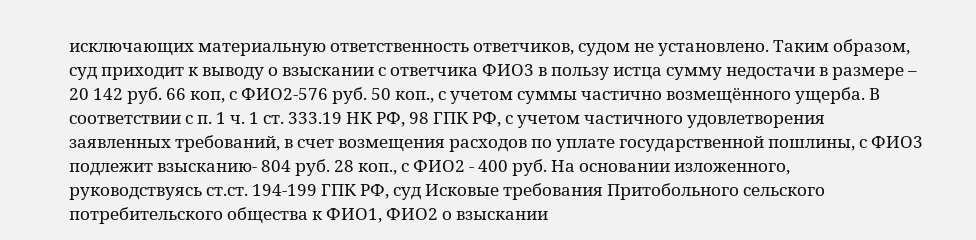исключающих материальную ответственность ответчиков, судом не установлено. Таким образом, суд приходит к выводу о взыскании с ответчика ФИО3 в пользу истца сумму недостачи в размере – 20 142 руб. 66 коп, с ФИО2-576 руб. 50 коп., с учетом суммы частично возмещённого ущерба. В соответствии с п. 1 ч. 1 ст. 333.19 НК РФ, 98 ГПК РФ, с учетом частичного удовлетворения заявленных требований, в счет возмещения расходов по уплате государственной пошлины, с ФИО3 подлежит взысканию- 804 руб. 28 коп., с ФИО2 - 400 руб. На основании изложенного, руководствуясь ст.ст. 194-199 ГПК РФ, суд Исковые требования Притобольного сельского потребительского общества к ФИО1, ФИО2 о взыскании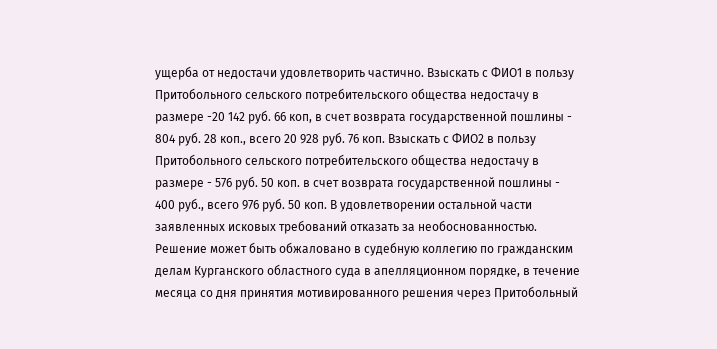ущерба от недостачи удовлетворить частично. Взыскать с ФИО1 в пользу Притобольного сельского потребительского общества недостачу в размере -20 142 руб. 66 коп, в счет возврата государственной пошлины - 804 руб. 28 коп., всего 20 928 руб. 76 коп. Взыскать с ФИО2 в пользу Притобольного сельского потребительского общества недостачу в размере - 576 руб. 50 коп. в счет возврата государственной пошлины - 400 руб., всего 976 руб. 50 коп. В удовлетворении остальной части заявленных исковых требований отказать за необоснованностью. Решение может быть обжаловано в судебную коллегию по гражданским делам Курганского областного суда в апелляционном порядке, в течение месяца со дня принятия мотивированного решения через Притобольный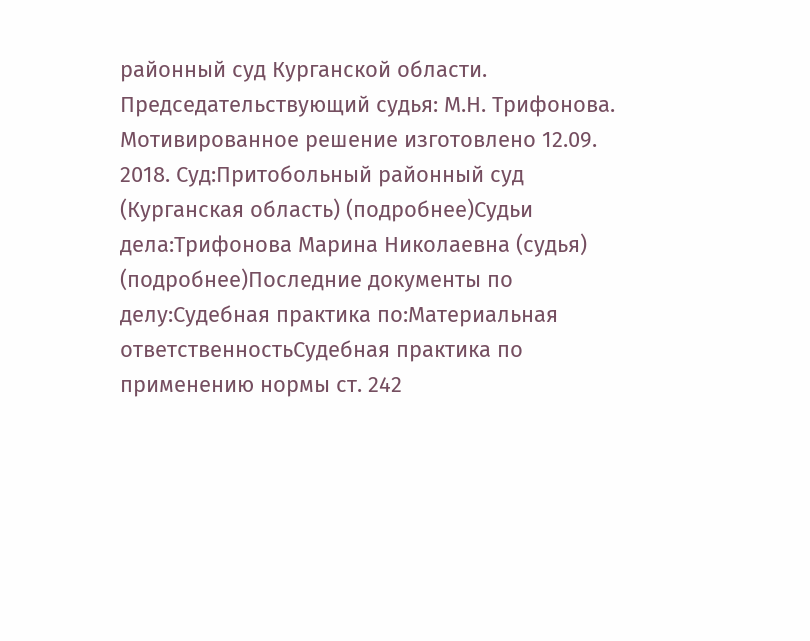районный суд Курганской области. Председательствующий судья: М.Н. Трифонова. Мотивированное решение изготовлено 12.09. 2018. Суд:Притобольный районный суд (Курганская область) (подробнее)Судьи дела:Трифонова Марина Николаевна (судья) (подробнее)Последние документы по делу:Судебная практика по:Материальная ответственностьСудебная практика по применению нормы ст. 242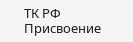ТК РФ Присвоение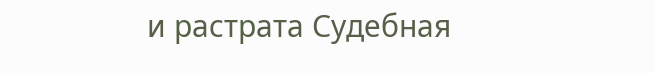и растрата Судебная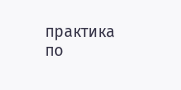практика по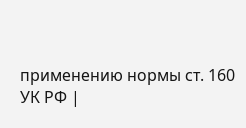применению нормы ст. 160 УК РФ |